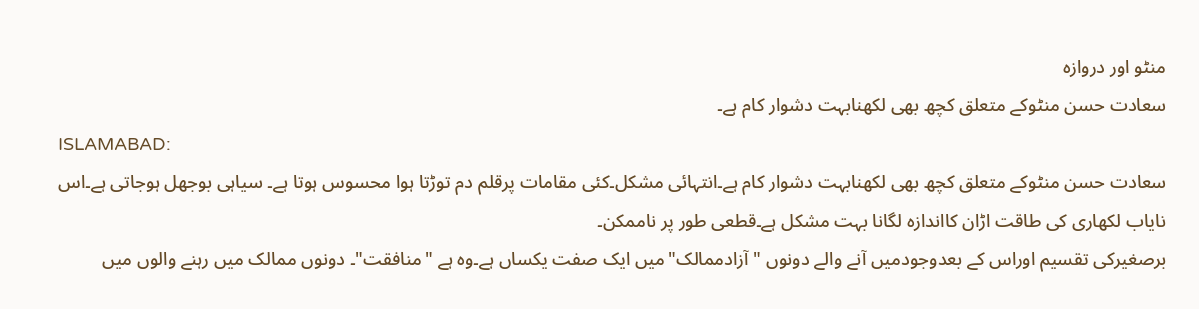منٹو اور دروازہ
سعادت حسن منٹوکے متعلق کچھ بھی لکھنابہت دشوار کام ہے۔
ISLAMABAD:
سعادت حسن منٹوکے متعلق کچھ بھی لکھنابہت دشوار کام ہے۔انتہائی مشکل۔کئی مقامات پرقلم دم توڑتا ہوا محسوس ہوتا ہے۔ سیاہی بوجھل ہوجاتی ہے۔اس نایاب لکھاری کی طاقت اڑان کااندازہ لگانا بہت مشکل ہے۔قطعی طور پر ناممکن۔
برصغیرکی تقسیم اوراس کے بعدوجودمیں آنے والے دونوں "آزادممالک"میں ایک صفت یکساں ہے۔وہ ہے "منافقت"۔ دونوں ممالک میں رہنے والوں میں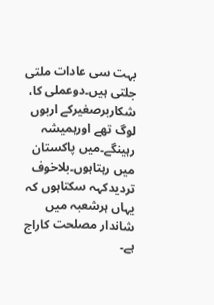بہت سی عادات ملتی جلتی ہیں۔دوعملی کا، شکاربرصغیرکے اربوں لوگ تھے اورہمیشہ رہینگے۔میں پاکستان میں رہتاہوں۔بلاخوف تردیدکہہ سکتاہوں کہ یہاں ہرشعبہ میں شاندار مصلحت کاراج ہے۔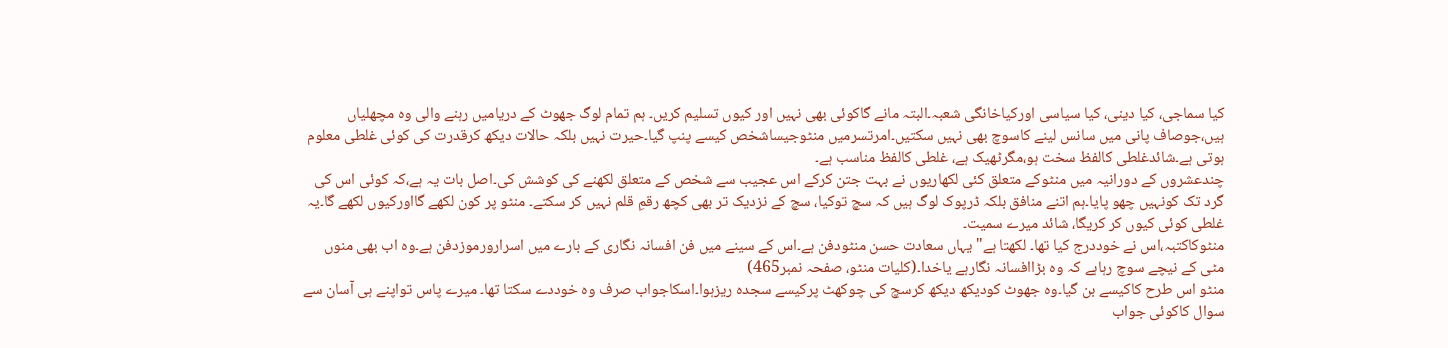کیا سماجی، کیا دینی، کیا سیاسی اورکیاخانگی شعبہ۔البتہ مانے گاکوئی بھی نہیں اور کیوں تسلیم کریں۔ ہم تمام لوگ جھوٹ کے دریامیں رہنے والی وہ مچھلیاں ہیں،جوصاف پانی میں سانس لینے کاسوچ بھی نہیں سکتیں۔امرتسرمیں منٹوجیساشخص کیسے پنپ گیا۔حیرت نہیں بلکہ حالات دیکھ کرقدرت کی کوئی غلطی معلوم ہوتی ہے۔شائدغلطی کالفظ سخت ہو،مگرٹھیک ہے، غلطی کالفظ مناسب ہے۔
چندعشروں کے دورانیہ میں منٹوکے متعلق کئی لکھاریوں نے بہت جتن کرکے اس عجیب سے شخص کے متعلق لکھنے کی کوشش کی۔اصل بات یہ ہے،کہ کوئی اس کی گرد تک کونہیں چھو پایا۔ہم اتنے منافق بلکہ ڈرپوک لوگ ہیں کہ سچ توکیا، سچ کے نزدیک تر بھی کچھ رقمِ قلم نہیں کر سکتے۔ منٹو پر کون لکھے گااورکیوں لکھے گا۔یہ غلطی کوئی کیوں کر کریگا، شائد میرے سمیت۔
منٹوکاکتبہ،اس نے خوددرج کیا تھا۔ لکھتا ہے" یہاں سعادت حسن منٹودفن ہے۔اس کے سینے میں فن افسانہ نگاری کے بارے میں اسرارورموزدفن ہے۔وہ اب بھی منوں مٹی کے نیچے سوچ رہاہے کہ وہ بڑاافسانہ نگارہے یاخدا۔(کلیات منٹو، صفحہ نمبر465)
منٹو اس طرح کاکیسے بن گیا۔وہ جھوٹ کودیکھ دیکھ کرسچ کی چوکھٹ پرکیسے سجدہ ریزہوا۔اسکاجواب صرف وہ خوددے سکتا تھا۔ میرے پاس تواپنے ہی آسان سے سوال کاکوئی جواب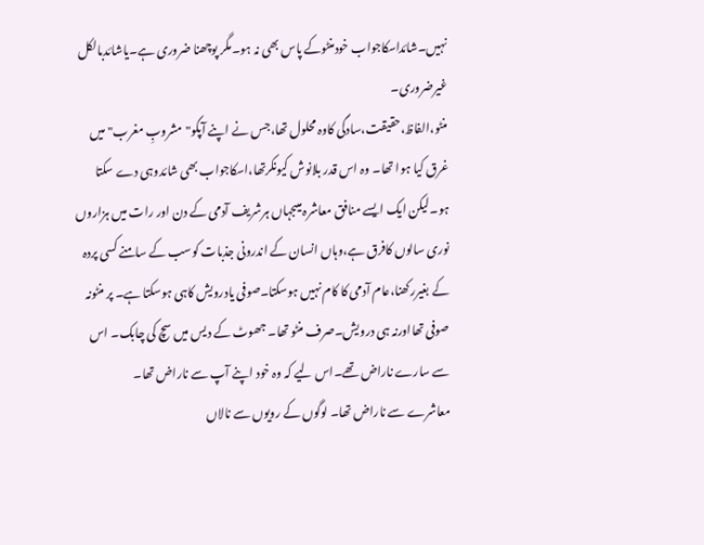نہیں۔شائداسکاجواب خودمنٹوکے پاس بھی نہ ہو۔مگر پوچھنا ضروری ہے۔یاشائدبالکل غیرضروری۔
منٹو،الفاظ،حقیقت،سادگی کاوہ محلول تھا،جس نے اپنے آپکو"مشروبِ مغرب"میں غرق کیا ہوا تھا۔ وہ اس قدر بلانوش کیونکرتھا،اسکاجواب بھی شائدوہی دے سکتا ہو۔لیکن ایک ایسے منافق معاشرہ میںجہاں ہرشریف آدمی کے دن اور رات میں ہزاروں نوری سالوں کافرق ہے،وہاں انسان کے اندرونی جذبات کوسب کے سامنے کسی پردہ کے بغیررکھنا،عام آدمی کا کام نہیں ہوسکتا۔صوفی یادرویش کاہی ہوسکتا ہے۔ پر منٹونہ صوفی تھااورنہ ہی درویش۔صرف منٹو تھا۔ جھوٹ کے دیس میں سچ کی چابک۔ اس سے سارے ناراض تھے۔اس لیے کہ وہ خود اپنے آپ سے ناراض تھا۔
معاشرے سے ناراض تھا۔ لوگوں کے رویوں سے نالاں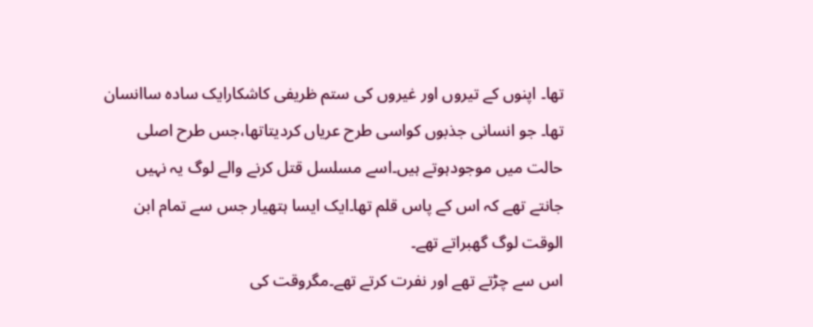تھا۔ اپنوں کے تیروں اور غیروں کی ستم ظریفی کاشکارایک سادہ ساانسان تھا۔ جو انسانی جذبوں کواسی طرح عریاں کردیتاتھا،جس طرح اصلی حالت میں موجودہوتے ہیں۔اسے مسلسل قتل کرنے والے لوگ یہ نہیں جانتے تھے کہ اس کے پاس قلم تھا۔ایک ایسا ہتھیار جس سے تمام ابن الوقت لوگ گھبراتے تھے۔
اس سے چڑتے تھے اور نفرت کرتے تھے۔مگروقت کی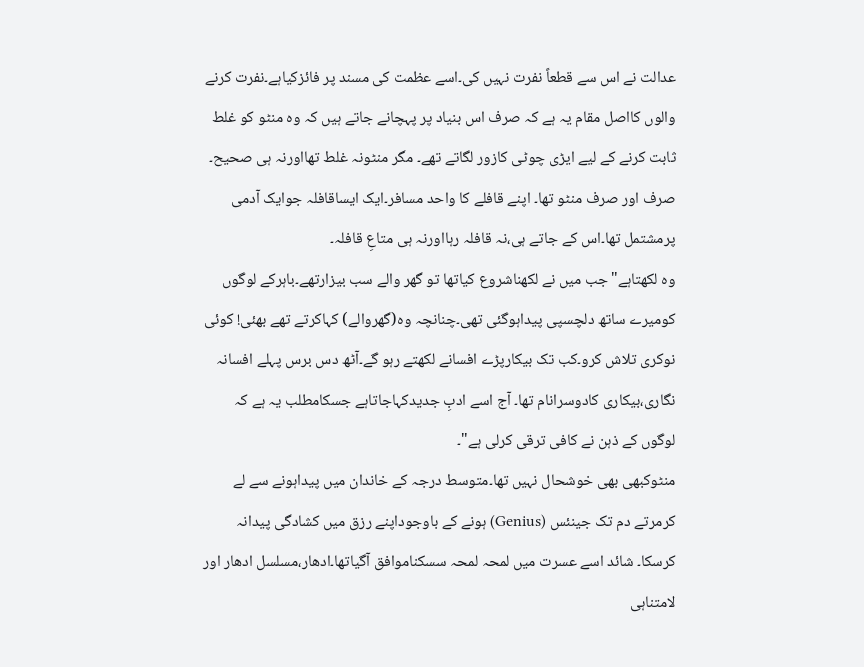عدالت نے اس سے قطعاً نفرت نہیں کی۔اسے عظمت کی مسند پر فائزکیاہے۔نفرت کرنے والوں کااصل مقام یہ ہے کہ صرف اس بنیاد پر پہچانے جاتے ہیں کہ وہ منٹو کو غلط ثابت کرنے کے لیے ایڑی چوٹی کازور لگاتے تھے۔ مگر منٹونہ غلط تھااورنہ ہی صحیح۔ صرف اور صرف منٹو تھا۔ اپنے قافلے کا واحد مسافر۔ایک ایساقافلہ جوایک آدمی پرمشتمل تھا۔اس کے جاتے ہی،نہ قافلہ رہااورنہ ہی متاعِ قافلہ۔
وہ لکھتاہے"جب میں نے لکھناشروع کیاتھا تو گھر والے سب بیزارتھے۔باہرکے لوگوں کومیرے ساتھ دلچسپی پیداہوگئی تھی۔چنانچہ وہ(گھروالے) کہاکرتے تھے بھئی! کوئی نوکری تلاش کرو۔کب تک بیکارپڑے افسانے لکھتے رہو گے۔آٹھ دس برس پہلے افسانہ نگاری،بیکاری کادوسرانام تھا۔ آج اسے ادبِ جدیدکہاجاتاہے جسکامطلب یہ ہے کہ لوگوں کے ذہن نے کافی ترقی کرلی ہے"۔
منٹوکبھی بھی خوشحال نہیں تھا۔متوسط درجہ کے خاندان میں پیداہونے سے لے کرمرتے دم تک جینئس (Genius) ہونے کے باوجوداپنے رزق میں کشادگی پیدانہ کرسکا۔ شائد اسے عسرت میں لمحہ لمحہ سسکناموافق آگیاتھا۔ادھار،مسلسل ادھار اور لامتناہی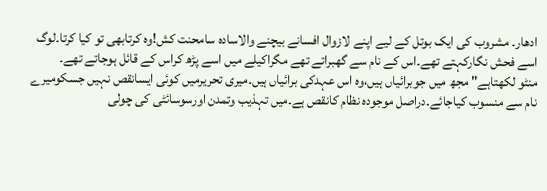ادھار۔ مشروب کی ایک بوتل کے لیے اپنے لازوال افسانے بیچنے والاسادہ سامحنت کش!وہ کرتابھی تو کیا کرتا۔لوگ اسے فحش نگارکہتے تھے۔اس کے نام سے گھبراتے تھے مگراکیلے میں اسے پڑھ کراس کے قائل ہوجاتے تھے۔
منٹو لکھتاہے" مجھ میں جوبرائیاں ہیں،وہ اس عہدکی برائیاں ہیں۔میری تحریرمیں کوئی ایسانقص نہیں جسکومیرے نام سے منسوب کیاجائے۔دراصل موجودہ نظام کانقص ہے۔میں تہذیب وتمدن اورسوسائٹی کی چولی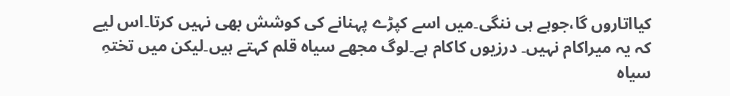کیااتاروں گا،جوہے ہی ننگی۔میں اسے کپڑے پہنانے کی کوشش بھی نہیں کرتا۔اس لیے کہ یہ میراکام نہیں۔ درزیوں کاکام ہے۔لوگ مجھے سیاہ قلم کہتے ہیں۔لیکن میں تختہِ سیاہ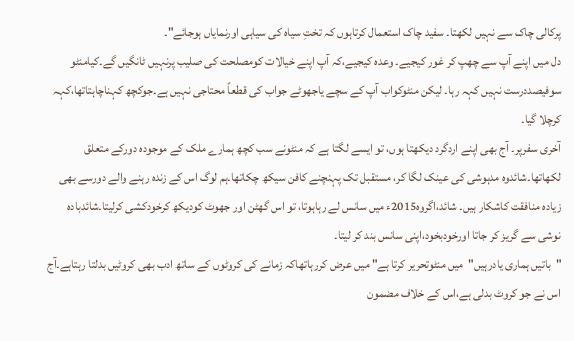پرکالی چاک سے نہیں لکھتا۔ سفید چاک استعمال کرتاہوں کہ تختِ سیاہ کی سیاہی اورنمایاں ہوجائے"۔
دل میں اپنے آپ سے چھپ کر غور کیجیے۔ وعدہ کیجیے،کہ آپ اپنے خیالات کومصلحت کی صلیب پرنہیں ٹانگیں گے۔کیامنٹو سوفیصددرست نہیں کہہ رہا۔ لیکن منٹوکواب آپ کے سچے یاجھوٹے جواب کی قطعاً محتاجی نہیں ہے۔جوکچھ کہناچاہتاتھا،کہہ کرچلا گیا۔
آخری سفرپر۔ آج بھی اپنے اردگرد دیکھتا ہوں، تو ایسے لگتا ہے کہ منٹونے سب کچھ ہمارے ملک کے موجودہ دورکے متعلق لکھاتھا۔شائدوہ مدہوشی کی عینک لگا کر، مستقبل تک پہنچنے کافن سیکھ چکاتھا۔ہم لوگ اس کے زندہ رہنے والے دورسے بھی زیادہ منافقت کاشکار ہیں۔ شائد،اگروہ2015ء میں سانس لے رہاہوتا، تو اس گھٹن اور جھوٹ کودیکھ کرخودکشی کرلیتا۔شائدبادہ نوشی سے گریز کر جاتا اورخودبخود،اپنی سانس بند کر لیتا۔
"باتیں ہماری یادرہیں"میں منٹوتحریر کرتا ہے" میں عرض کررہاتھاکہ زمانے کی کروٹوں کے ساتھ ادب بھی کروٹیں بدلتا رہتاہے۔آج اس نے جو کروٹ بدلی ہے،اس کے خلاف مضمون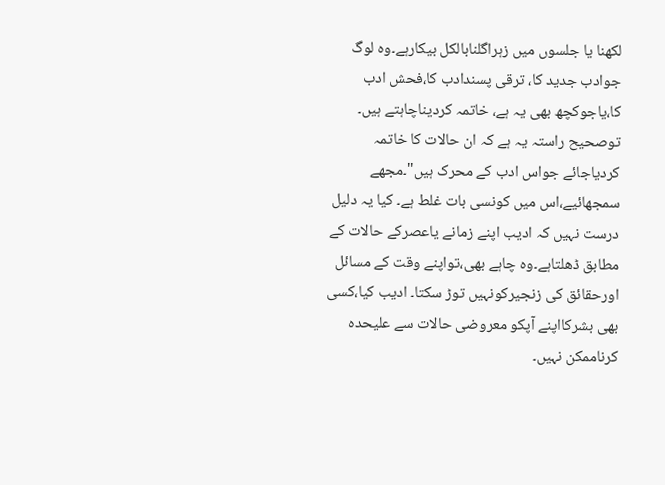لکھنا یا جلسوں میں زہراگلنابالکل بیکارہے۔وہ لوگ جوادب جدید کا، ترقی پسندادب کا،فحش ادب کا،یاجوکچھ بھی یہ ہے، خاتمہ کردیناچاہتے ہیں۔
توصحیح راستہ یہ ہے کہ ان حالات کا خاتمہ کردیاجائے جواس ادب کے محرک ہیں"۔مجھے سمجھائیے،اس میں کونسی بات غلط ہے۔ کیا یہ دلیل درست نہیں کہ ادیب اپنے زمانے یاعصرکے حالات کے مطابق ڈھلتاہے۔وہ چاہے بھی،تواپنے وقت کے مسائل اورحقائق کی زنجیرکونہیں توڑ سکتا۔ ادیب کیا،کسی بھی بشرکااپنے آپکو معروضی حالات سے علیحدہ کرناممکن نہیں۔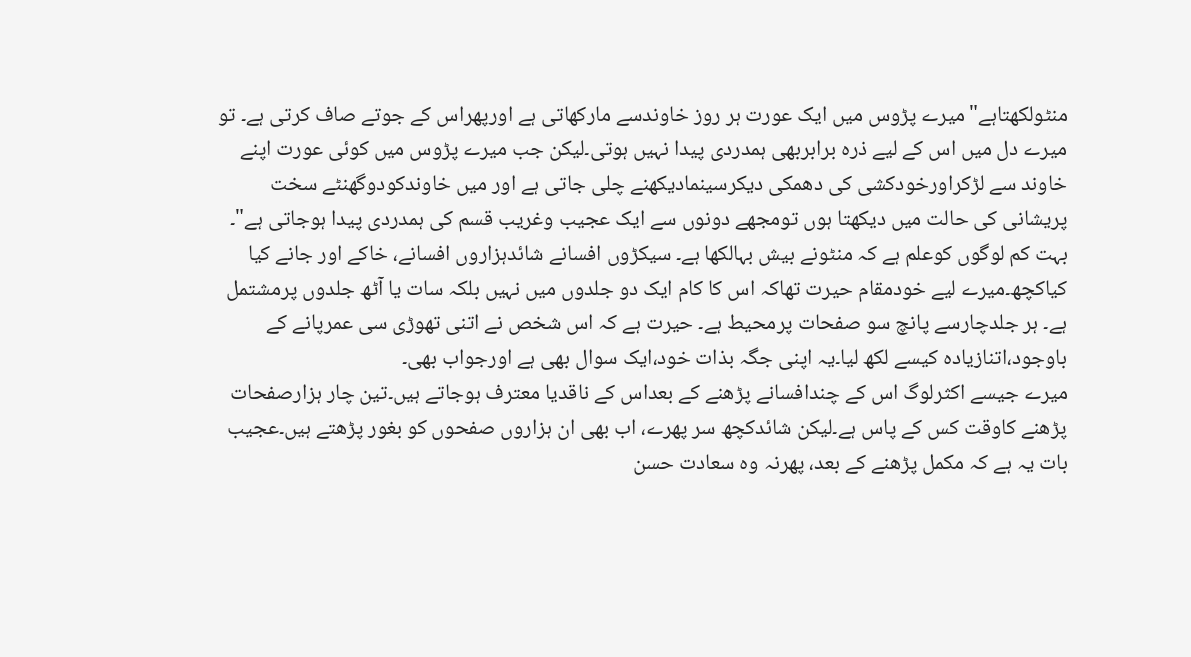منٹولکھتاہے"میرے پڑوس میں ایک عورت ہر روز خاوندسے مارکھاتی ہے اورپھراس کے جوتے صاف کرتی ہے۔ تو میرے دل میں اس کے لیے ذرہ برابربھی ہمدردی پیدا نہیں ہوتی۔لیکن جب میرے پڑوس میں کوئی عورت اپنے خاوند سے لڑکراورخودکشی کی دھمکی دیکرسینمادیکھنے چلی جاتی ہے اور میں خاوندکودوگھنٹے سخت پریشانی کی حالت میں دیکھتا ہوں تومجھے دونوں سے ایک عجیب وغریب قسم کی ہمدردی پیدا ہوجاتی ہے"۔
بہت کم لوگوں کوعلم ہے کہ منٹونے بیش بہالکھا ہے۔ سیکڑوں افسانے شائدہزاروں افسانے، خاکے اور جانے کیا کیاکچھ۔میرے لیے خودمقام حیرت تھاکہ اس کا کام ایک دو جلدوں میں نہیں بلکہ سات یا آٹھ جلدوں پرمشتمل ہے۔ ہر جلدچارسے پانچ سو صفحات پرمحیط ہے۔ حیرت ہے کہ اس شخص نے اتنی تھوڑی سی عمرپانے کے باوجود،اتنازیادہ کیسے لکھ لیا۔یہ اپنی جگہ بذات خود،ایک سوال بھی ہے اورجواب بھی۔
میرے جیسے اکثرلوگ اس کے چندافسانے پڑھنے کے بعداس کے ناقدیا معترف ہوجاتے ہیں۔تین چار ہزارصفحات پڑھنے کاوقت کس کے پاس ہے۔لیکن شائدکچھ سر پھرے، اب بھی ان ہزاروں صفحوں کو بغور پڑھتے ہیں۔عجیب بات یہ ہے کہ مکمل پڑھنے کے بعد، پھرنہ وہ سعادت حسن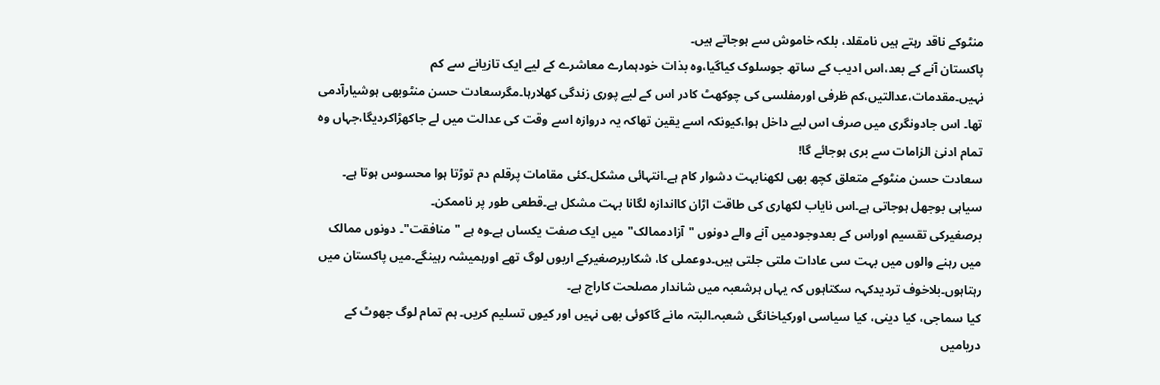منٹوکے ناقد رہتے ہیں نامقلد، بلکہ خاموش سے ہوجاتے ہیں۔
پاکستان آنے کے بعد،اس ادیب کے ساتھ جوسلوک کیاگیا،وہ بذات خودہمارے معاشرے کے لیے ایک تازیانے سے کم نہیں۔مقدمات،عدالتیں،کم ظرفی اورمفلسی کی چوکھٹ کادر اس کے لیے پوری زندگی کھلارہا۔مگرسعادت حسن منٹوبھی ہوشیارآدمی تھا۔ اس جادونگری میں صرف اس لیے داخل ہوا،کیونکہ اسے یقین تھاکہ یہ دروازہ اسے وقت کی عدالت میں لے جاکھڑاکردیگا،جہاں وہ تمام ادنیٰ الزامات سے بری ہوجائے گا!
سعادت حسن منٹوکے متعلق کچھ بھی لکھنابہت دشوار کام ہے۔انتہائی مشکل۔کئی مقامات پرقلم دم توڑتا ہوا محسوس ہوتا ہے۔ سیاہی بوجھل ہوجاتی ہے۔اس نایاب لکھاری کی طاقت اڑان کااندازہ لگانا بہت مشکل ہے۔قطعی طور پر ناممکن۔
برصغیرکی تقسیم اوراس کے بعدوجودمیں آنے والے دونوں "آزادممالک"میں ایک صفت یکساں ہے۔وہ ہے "منافقت"۔ دونوں ممالک میں رہنے والوں میں بہت سی عادات ملتی جلتی ہیں۔دوعملی کا، شکاربرصغیرکے اربوں لوگ تھے اورہمیشہ رہینگے۔میں پاکستان میں رہتاہوں۔بلاخوف تردیدکہہ سکتاہوں کہ یہاں ہرشعبہ میں شاندار مصلحت کاراج ہے۔
کیا سماجی، کیا دینی، کیا سیاسی اورکیاخانگی شعبہ۔البتہ مانے گاکوئی بھی نہیں اور کیوں تسلیم کریں۔ ہم تمام لوگ جھوٹ کے دریامیں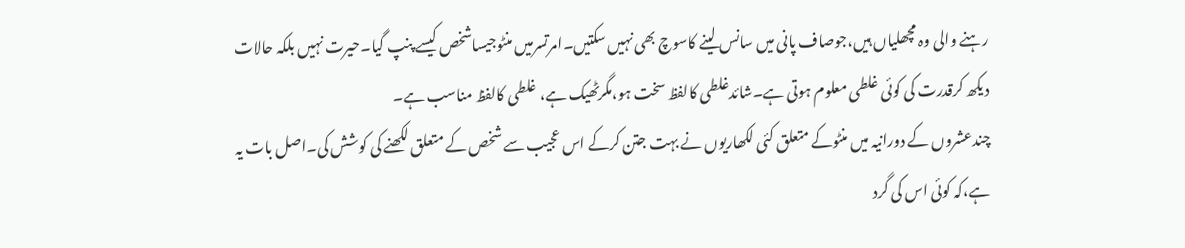رہنے والی وہ مچھلیاں ہیں،جوصاف پانی میں سانس لینے کاسوچ بھی نہیں سکتیں۔امرتسرمیں منٹوجیساشخص کیسے پنپ گیا۔حیرت نہیں بلکہ حالات دیکھ کرقدرت کی کوئی غلطی معلوم ہوتی ہے۔شائدغلطی کالفظ سخت ہو،مگرٹھیک ہے، غلطی کالفظ مناسب ہے۔
چندعشروں کے دورانیہ میں منٹوکے متعلق کئی لکھاریوں نے بہت جتن کرکے اس عجیب سے شخص کے متعلق لکھنے کی کوشش کی۔اصل بات یہ ہے،کہ کوئی اس کی گرد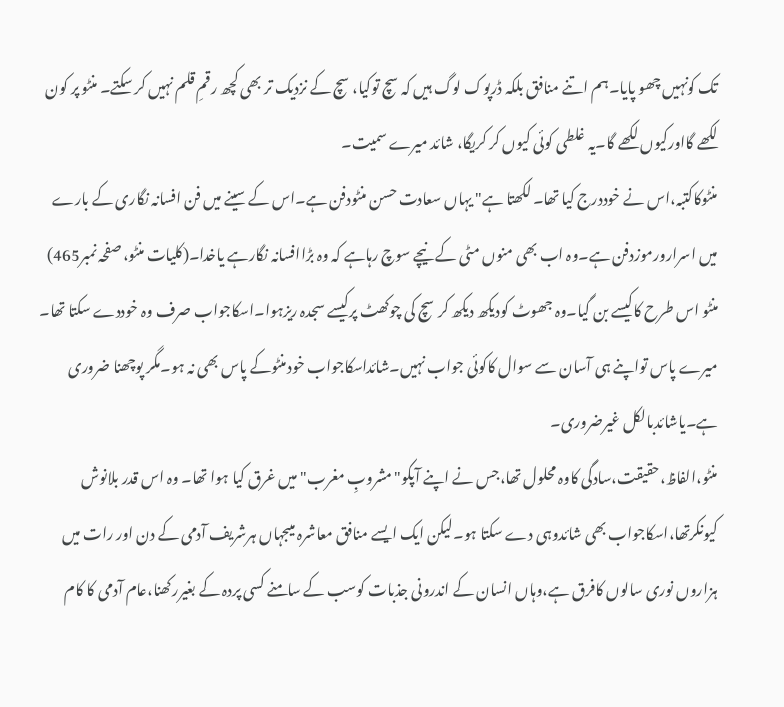تک کونہیں چھو پایا۔ہم اتنے منافق بلکہ ڈرپوک لوگ ہیں کہ سچ توکیا، سچ کے نزدیک تر بھی کچھ رقمِ قلم نہیں کر سکتے۔ منٹو پر کون لکھے گااورکیوں لکھے گا۔یہ غلطی کوئی کیوں کر کریگا، شائد میرے سمیت۔
منٹوکاکتبہ،اس نے خوددرج کیا تھا۔ لکھتا ہے" یہاں سعادت حسن منٹودفن ہے۔اس کے سینے میں فن افسانہ نگاری کے بارے میں اسرارورموزدفن ہے۔وہ اب بھی منوں مٹی کے نیچے سوچ رہاہے کہ وہ بڑاافسانہ نگارہے یاخدا۔(کلیات منٹو، صفحہ نمبر465)
منٹو اس طرح کاکیسے بن گیا۔وہ جھوٹ کودیکھ دیکھ کرسچ کی چوکھٹ پرکیسے سجدہ ریزہوا۔اسکاجواب صرف وہ خوددے سکتا تھا۔ میرے پاس تواپنے ہی آسان سے سوال کاکوئی جواب نہیں۔شائداسکاجواب خودمنٹوکے پاس بھی نہ ہو۔مگر پوچھنا ضروری ہے۔یاشائدبالکل غیرضروری۔
منٹو،الفاظ،حقیقت،سادگی کاوہ محلول تھا،جس نے اپنے آپکو"مشروبِ مغرب"میں غرق کیا ہوا تھا۔ وہ اس قدر بلانوش کیونکرتھا،اسکاجواب بھی شائدوہی دے سکتا ہو۔لیکن ایک ایسے منافق معاشرہ میںجہاں ہرشریف آدمی کے دن اور رات میں ہزاروں نوری سالوں کافرق ہے،وہاں انسان کے اندرونی جذبات کوسب کے سامنے کسی پردہ کے بغیررکھنا،عام آدمی کا کام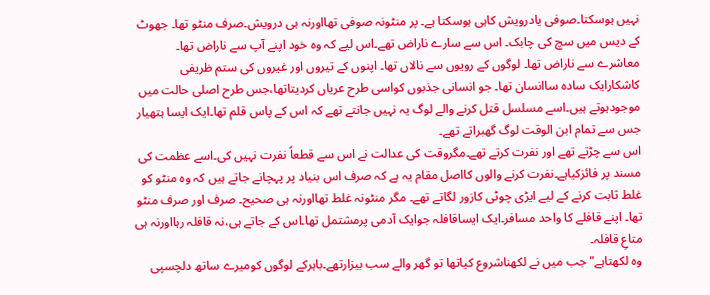نہیں ہوسکتا۔صوفی یادرویش کاہی ہوسکتا ہے۔ پر منٹونہ صوفی تھااورنہ ہی درویش۔صرف منٹو تھا۔ جھوٹ کے دیس میں سچ کی چابک۔ اس سے سارے ناراض تھے۔اس لیے کہ وہ خود اپنے آپ سے ناراض تھا۔
معاشرے سے ناراض تھا۔ لوگوں کے رویوں سے نالاں تھا۔ اپنوں کے تیروں اور غیروں کی ستم ظریفی کاشکارایک سادہ ساانسان تھا۔ جو انسانی جذبوں کواسی طرح عریاں کردیتاتھا،جس طرح اصلی حالت میں موجودہوتے ہیں۔اسے مسلسل قتل کرنے والے لوگ یہ نہیں جانتے تھے کہ اس کے پاس قلم تھا۔ایک ایسا ہتھیار جس سے تمام ابن الوقت لوگ گھبراتے تھے۔
اس سے چڑتے تھے اور نفرت کرتے تھے۔مگروقت کی عدالت نے اس سے قطعاً نفرت نہیں کی۔اسے عظمت کی مسند پر فائزکیاہے۔نفرت کرنے والوں کااصل مقام یہ ہے کہ صرف اس بنیاد پر پہچانے جاتے ہیں کہ وہ منٹو کو غلط ثابت کرنے کے لیے ایڑی چوٹی کازور لگاتے تھے۔ مگر منٹونہ غلط تھااورنہ ہی صحیح۔ صرف اور صرف منٹو تھا۔ اپنے قافلے کا واحد مسافر۔ایک ایساقافلہ جوایک آدمی پرمشتمل تھا۔اس کے جاتے ہی،نہ قافلہ رہااورنہ ہی متاعِ قافلہ۔
وہ لکھتاہے"جب میں نے لکھناشروع کیاتھا تو گھر والے سب بیزارتھے۔باہرکے لوگوں کومیرے ساتھ دلچسپی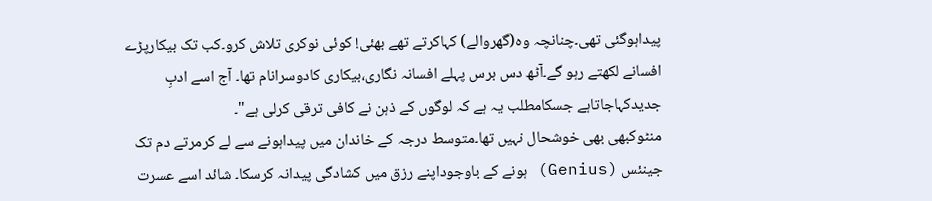پیداہوگئی تھی۔چنانچہ وہ(گھروالے) کہاکرتے تھے بھئی! کوئی نوکری تلاش کرو۔کب تک بیکارپڑے افسانے لکھتے رہو گے۔آٹھ دس برس پہلے افسانہ نگاری،بیکاری کادوسرانام تھا۔ آج اسے ادبِ جدیدکہاجاتاہے جسکامطلب یہ ہے کہ لوگوں کے ذہن نے کافی ترقی کرلی ہے"۔
منٹوکبھی بھی خوشحال نہیں تھا۔متوسط درجہ کے خاندان میں پیداہونے سے لے کرمرتے دم تک جینئس (Genius) ہونے کے باوجوداپنے رزق میں کشادگی پیدانہ کرسکا۔ شائد اسے عسرت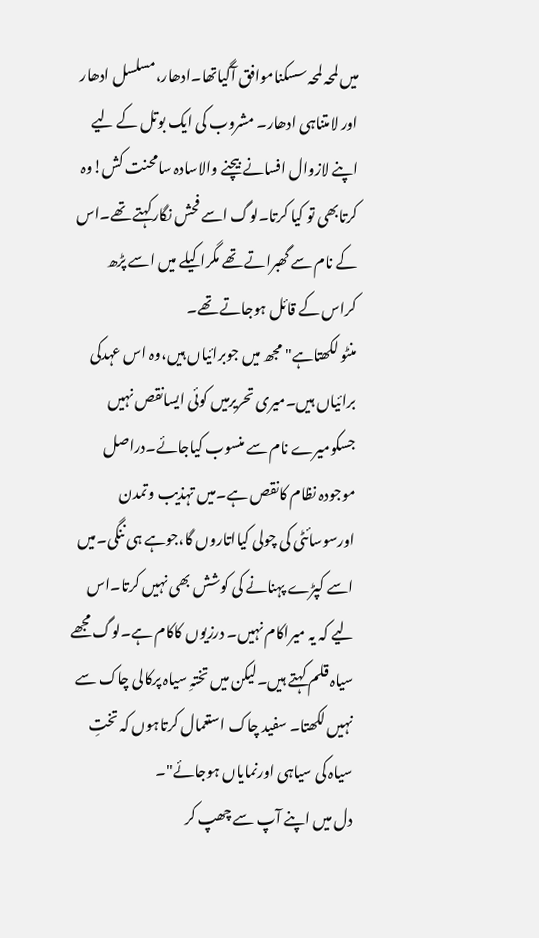میں لمحہ لمحہ سسکناموافق آگیاتھا۔ادھار،مسلسل ادھار اور لامتناہی ادھار۔ مشروب کی ایک بوتل کے لیے اپنے لازوال افسانے بیچنے والاسادہ سامحنت کش!وہ کرتابھی تو کیا کرتا۔لوگ اسے فحش نگارکہتے تھے۔اس کے نام سے گھبراتے تھے مگراکیلے میں اسے پڑھ کراس کے قائل ہوجاتے تھے۔
منٹو لکھتاہے" مجھ میں جوبرائیاں ہیں،وہ اس عہدکی برائیاں ہیں۔میری تحریرمیں کوئی ایسانقص نہیں جسکومیرے نام سے منسوب کیاجائے۔دراصل موجودہ نظام کانقص ہے۔میں تہذیب وتمدن اورسوسائٹی کی چولی کیااتاروں گا،جوہے ہی ننگی۔میں اسے کپڑے پہنانے کی کوشش بھی نہیں کرتا۔اس لیے کہ یہ میراکام نہیں۔ درزیوں کاکام ہے۔لوگ مجھے سیاہ قلم کہتے ہیں۔لیکن میں تختہِ سیاہ پرکالی چاک سے نہیں لکھتا۔ سفید چاک استعمال کرتاہوں کہ تختِ سیاہ کی سیاہی اورنمایاں ہوجائے"۔
دل میں اپنے آپ سے چھپ کر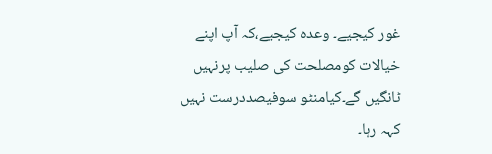غور کیجیے۔ وعدہ کیجیے،کہ آپ اپنے خیالات کومصلحت کی صلیب پرنہیں ٹانگیں گے۔کیامنٹو سوفیصددرست نہیں کہہ رہا۔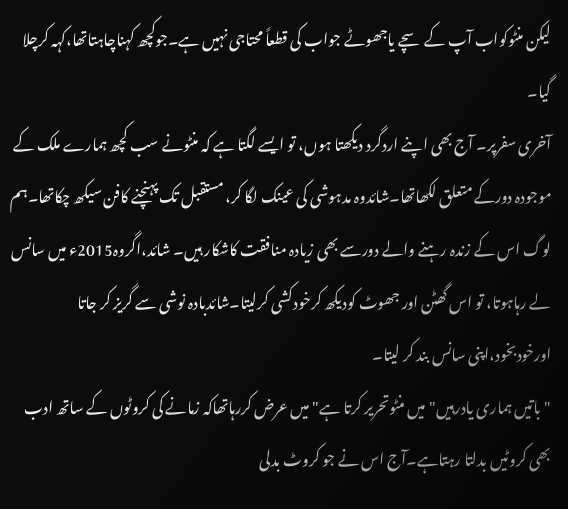لیکن منٹوکواب آپ کے سچے یاجھوٹے جواب کی قطعاً محتاجی نہیں ہے۔جوکچھ کہناچاہتاتھا،کہہ کرچلا گیا۔
آخری سفرپر۔ آج بھی اپنے اردگرد دیکھتا ہوں، تو ایسے لگتا ہے کہ منٹونے سب کچھ ہمارے ملک کے موجودہ دورکے متعلق لکھاتھا۔شائدوہ مدہوشی کی عینک لگا کر، مستقبل تک پہنچنے کافن سیکھ چکاتھا۔ہم لوگ اس کے زندہ رہنے والے دورسے بھی زیادہ منافقت کاشکار ہیں۔ شائد،اگروہ2015ء میں سانس لے رہاہوتا، تو اس گھٹن اور جھوٹ کودیکھ کرخودکشی کرلیتا۔شائدبادہ نوشی سے گریز کر جاتا اورخودبخود،اپنی سانس بند کر لیتا۔
"باتیں ہماری یادرہیں"میں منٹوتحریر کرتا ہے" میں عرض کررہاتھاکہ زمانے کی کروٹوں کے ساتھ ادب بھی کروٹیں بدلتا رہتاہے۔آج اس نے جو کروٹ بدلی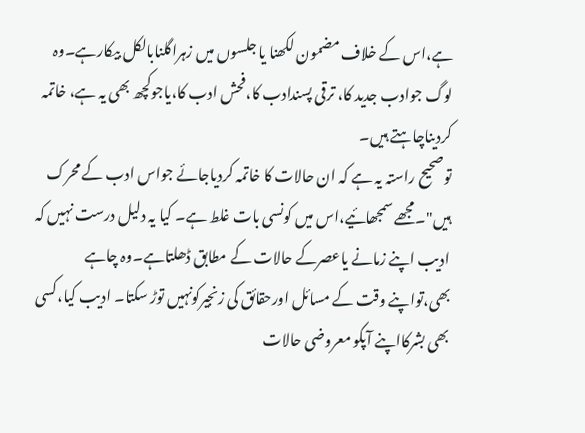ہے،اس کے خلاف مضمون لکھنا یا جلسوں میں زہراگلنابالکل بیکارہے۔وہ لوگ جوادب جدید کا، ترقی پسندادب کا،فحش ادب کا،یاجوکچھ بھی یہ ہے، خاتمہ کردیناچاہتے ہیں۔
توصحیح راستہ یہ ہے کہ ان حالات کا خاتمہ کردیاجائے جواس ادب کے محرک ہیں"۔مجھے سمجھائیے،اس میں کونسی بات غلط ہے۔ کیا یہ دلیل درست نہیں کہ ادیب اپنے زمانے یاعصرکے حالات کے مطابق ڈھلتاہے۔وہ چاہے بھی،تواپنے وقت کے مسائل اورحقائق کی زنجیرکونہیں توڑ سکتا۔ ادیب کیا،کسی بھی بشرکااپنے آپکو معروضی حالات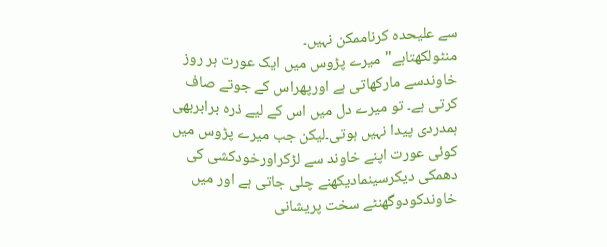سے علیحدہ کرناممکن نہیں۔
منٹولکھتاہے"میرے پڑوس میں ایک عورت ہر روز خاوندسے مارکھاتی ہے اورپھراس کے جوتے صاف کرتی ہے۔ تو میرے دل میں اس کے لیے ذرہ برابربھی ہمدردی پیدا نہیں ہوتی۔لیکن جب میرے پڑوس میں کوئی عورت اپنے خاوند سے لڑکراورخودکشی کی دھمکی دیکرسینمادیکھنے چلی جاتی ہے اور میں خاوندکودوگھنٹے سخت پریشانی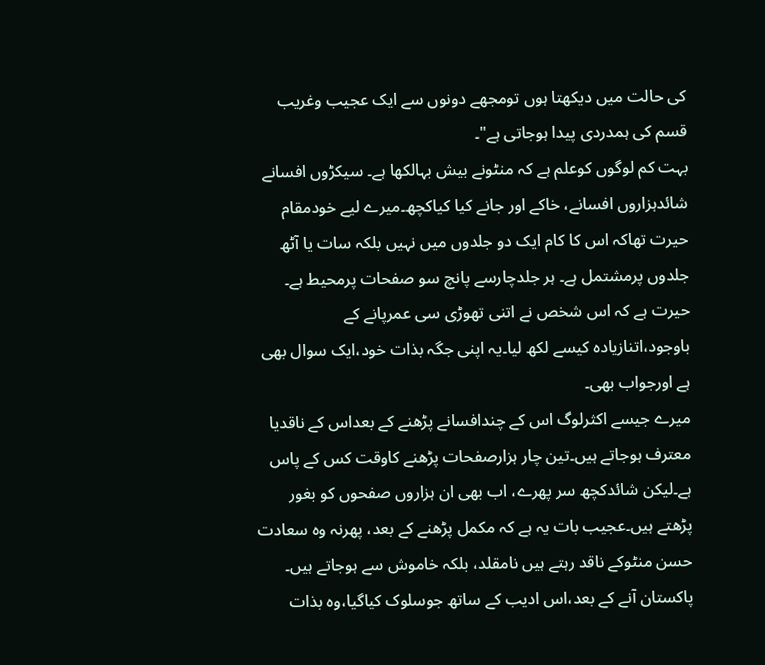کی حالت میں دیکھتا ہوں تومجھے دونوں سے ایک عجیب وغریب قسم کی ہمدردی پیدا ہوجاتی ہے"۔
بہت کم لوگوں کوعلم ہے کہ منٹونے بیش بہالکھا ہے۔ سیکڑوں افسانے شائدہزاروں افسانے، خاکے اور جانے کیا کیاکچھ۔میرے لیے خودمقام حیرت تھاکہ اس کا کام ایک دو جلدوں میں نہیں بلکہ سات یا آٹھ جلدوں پرمشتمل ہے۔ ہر جلدچارسے پانچ سو صفحات پرمحیط ہے۔ حیرت ہے کہ اس شخص نے اتنی تھوڑی سی عمرپانے کے باوجود،اتنازیادہ کیسے لکھ لیا۔یہ اپنی جگہ بذات خود،ایک سوال بھی ہے اورجواب بھی۔
میرے جیسے اکثرلوگ اس کے چندافسانے پڑھنے کے بعداس کے ناقدیا معترف ہوجاتے ہیں۔تین چار ہزارصفحات پڑھنے کاوقت کس کے پاس ہے۔لیکن شائدکچھ سر پھرے، اب بھی ان ہزاروں صفحوں کو بغور پڑھتے ہیں۔عجیب بات یہ ہے کہ مکمل پڑھنے کے بعد، پھرنہ وہ سعادت حسن منٹوکے ناقد رہتے ہیں نامقلد، بلکہ خاموش سے ہوجاتے ہیں۔
پاکستان آنے کے بعد،اس ادیب کے ساتھ جوسلوک کیاگیا،وہ بذات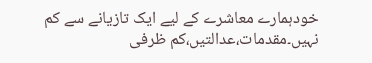خودہمارے معاشرے کے لیے ایک تازیانے سے کم نہیں۔مقدمات،عدالتیں،کم ظرفی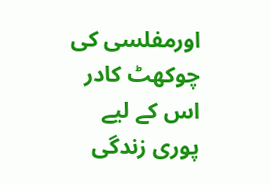اورمفلسی کی چوکھٹ کادر اس کے لیے پوری زندگی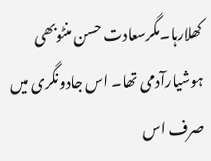کھلارہا۔مگرسعادت حسن منٹوبھی ہوشیارآدمی تھا۔ اس جادونگری میں صرف اس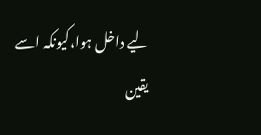لیے داخل ہوا،کیونکہ اسے یقین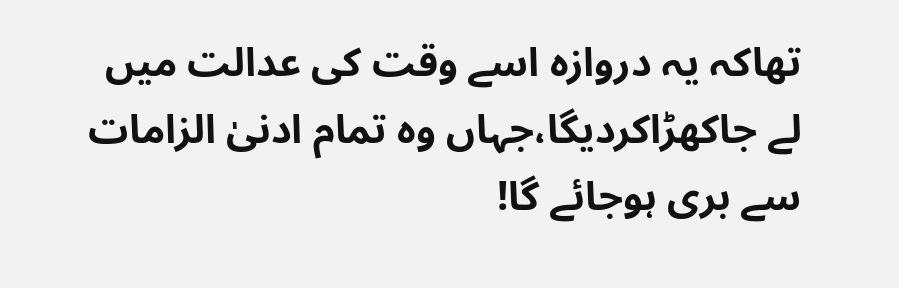تھاکہ یہ دروازہ اسے وقت کی عدالت میں لے جاکھڑاکردیگا،جہاں وہ تمام ادنیٰ الزامات سے بری ہوجائے گا!